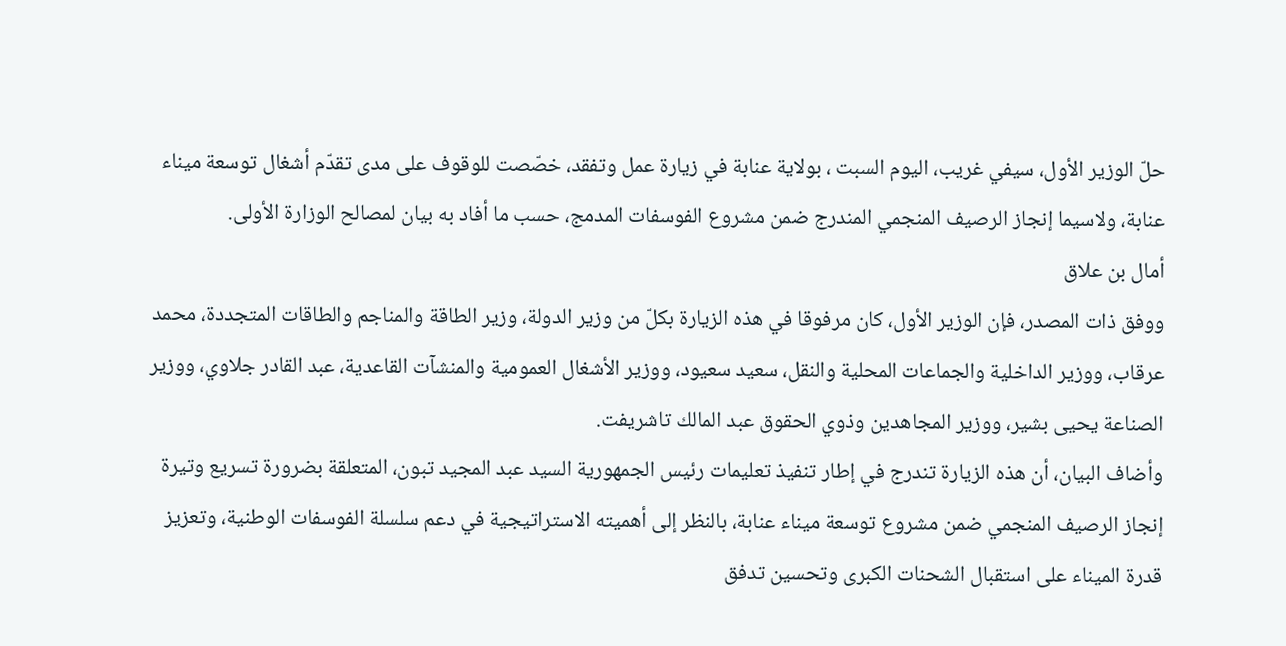حلّ الوزير الأول، سيفي غريب، اليوم السبت ، بولاية عنابة في زيارة عمل وتفقد، خصّصت للوقوف على مدى تقدّم أشغال توسعة ميناء عنابة، ولاسيما إنجاز الرصيف المنجمي المندرج ضمن مشروع الفوسفات المدمج، حسب ما أفاد به بيان لمصالح الوزارة الأولى.
أمال بن علاق
ووفق ذات المصدر، فإن الوزير الأول، كان مرفوقا في هذه الزيارة بكلّ من وزير الدولة، وزير الطاقة والمناجم والطاقات المتجددة، محمد عرقاب، ووزير الداخلية والجماعات المحلية والنقل، سعيد سعيود، ووزير الأشغال العمومية والمنشآت القاعدية، عبد القادر جلاوي، ووزير الصناعة يحيى بشير، ووزير المجاهدين وذوي الحقوق عبد المالك تاشريفت.
وأضاف البيان، أن هذه الزيارة تندرج في إطار تنفيذ تعليمات رئيس الجمهورية السيد عبد المجيد تبون، المتعلقة بضرورة تسريع وتيرة إنجاز الرصيف المنجمي ضمن مشروع توسعة ميناء عنابة، بالنظر إلى أهميته الاستراتيجية في دعم سلسلة الفوسفات الوطنية، وتعزيز قدرة الميناء على استقبال الشحنات الكبرى وتحسين تدفق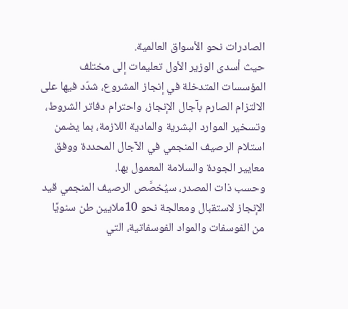الصادرات نحو الأسواق العالمية.
حيث أسدى الوزير الأول تعليمات إلى مختلف المؤسسات المتدخلة في إنجاز المشروع، شدّد فيها على الالتزام الصارم بآجال الإنجاز، واحترام دفاتر الشروط، وتسخير الموارد البشرية والمادية اللازمة، بما يضمن استلام الرصيف المنجمي في الآجال المحددة ووفق معايير الجودة والسلامة المعمول بها.
وحسب ذات المصدر، سيُخصَّص الرصيف المنجمي قيد الإنجاز لاستقبال ومعالجة نحو 10ملايين طن سنويًا من الفوسفات والمواد الفوسفاتية، التي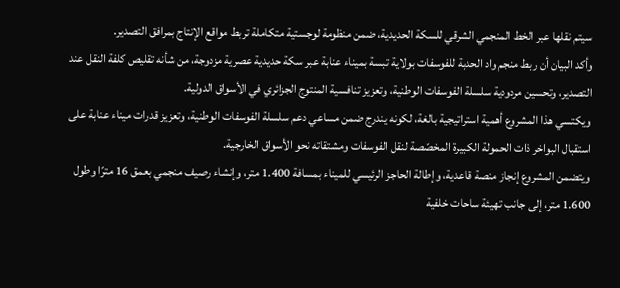سيتم نقلها عبر الخط المنجمي الشرقي للسكة الحديدية، ضمن منظومة لوجستية متكاملة تربط مواقع الإنتاج بمرافق التصدير.
وأكد البيان أن ربط منجم واد الحدبة للفوسفات بولاية تبسة بميناء عنابة عبر سكة حديدية عصرية مزدوجة، من شأنه تقليص كلفة النقل عند التصدير، وتحسين مردودية سلسلة الفوسفات الوطنية، وتعزيز تنافسية المنتوج الجزائري في الأسواق الدولية.
ويكتسي هذا المشروع أهمية استراتيجية بالغة، لكونه يندرج ضمن مساعي دعم سلسلة الفوسفات الوطنية، وتعزيز قدرات ميناء عنابة على استقبال البواخر ذات الحمولة الكبيرة المخصّصة لنقل الفوسفات ومشتقاته نحو الأسواق الخارجية.
ويتضمن المشروع إنجاز منصة قاعدية، وإطالة الحاجز الرئيسي للميناء بمسافة 1.400 متر، وإنشاء رصيف منجمي بعمق 16 مترًا وطول 1.600 متر، إلى جانب تهيئة ساحات خلفية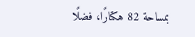بمساحة 82 هكتارًا، فضلًا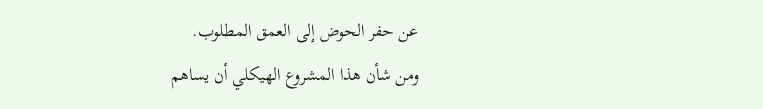عن حفر الحوض إلى العمق المطلوب.
ومن شأن هذا المشروع الهيكلي أن يساهم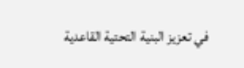في تعزيز البنية التحتية القاعدية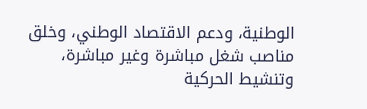الوطنية، ودعم الاقتصاد الوطني، وخلق مناصب شغل مباشرة وغير مباشرة، وتنشيط الحركية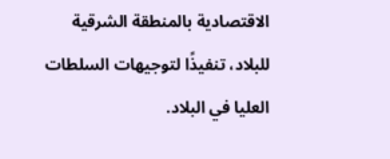الاقتصادية بالمنطقة الشرقية للبلاد، تنفيذًا لتوجيهات السلطات العليا في البلاد.